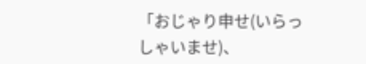「おじゃり申せ(いらっしゃいませ)、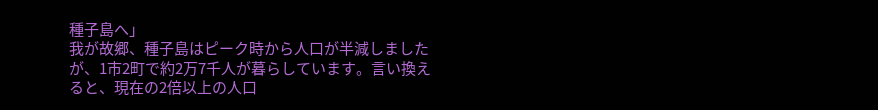種子島へ」
我が故郷、種子島はピーク時から人口が半減しましたが、1市2町で約2万7千人が暮らしています。言い換えると、現在の2倍以上の人口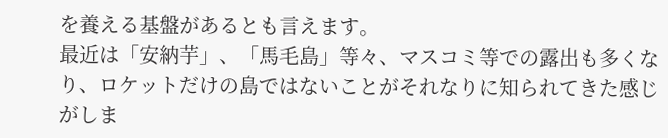を養える基盤があるとも言えます。
最近は「安納芋」、「馬毛島」等々、マスコミ等での露出も多くなり、ロケットだけの島ではないことがそれなりに知られてきた感じがしま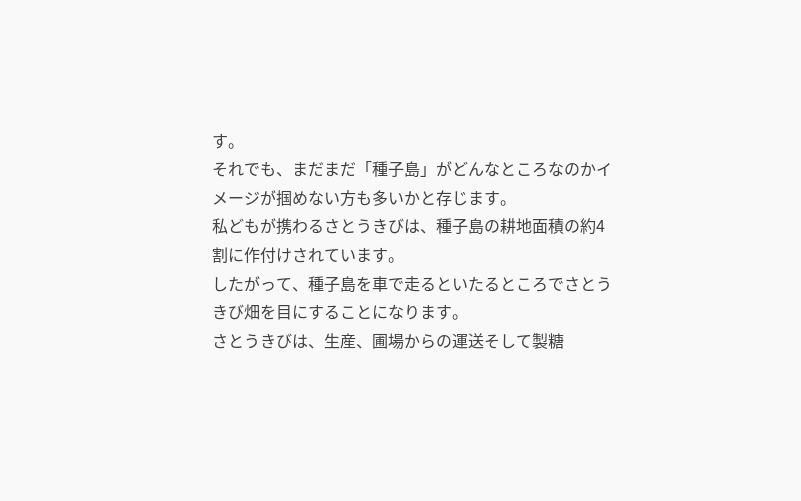す。
それでも、まだまだ「種子島」がどんなところなのかイメージが掴めない方も多いかと存じます。
私どもが携わるさとうきびは、種子島の耕地面積の約4割に作付けされています。
したがって、種子島を車で走るといたるところでさとうきび畑を目にすることになります。
さとうきびは、生産、圃場からの運送そして製糖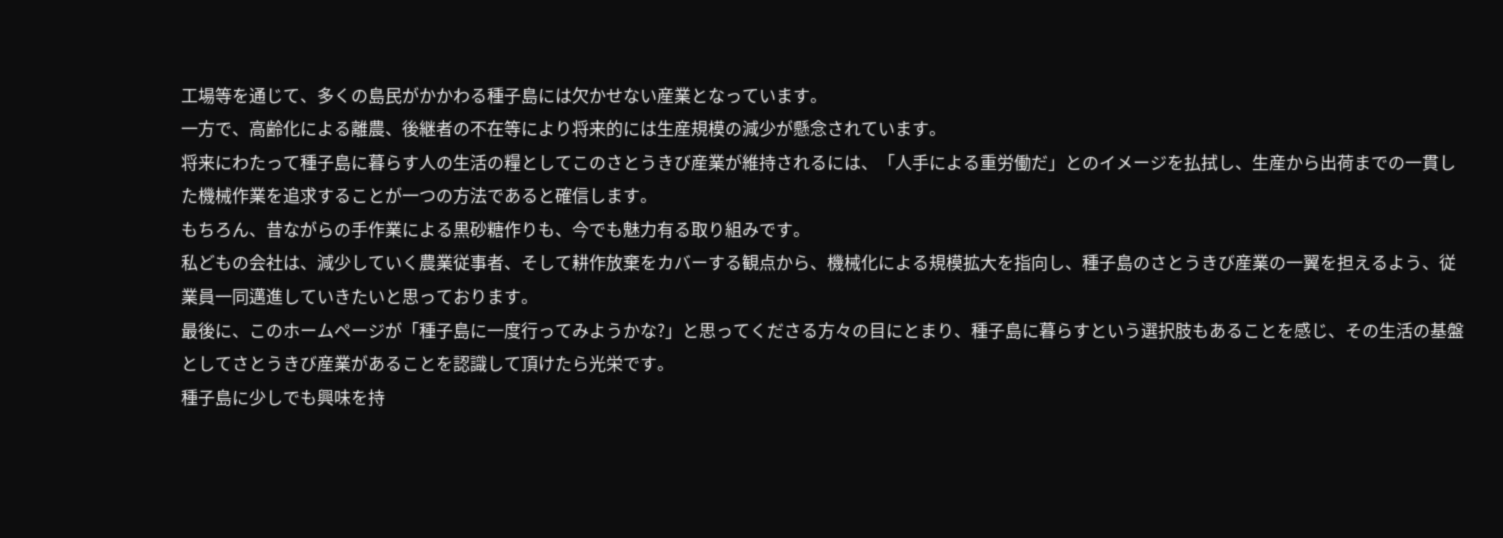工場等を通じて、多くの島民がかかわる種子島には欠かせない産業となっています。
一方で、高齢化による離農、後継者の不在等により将来的には生産規模の減少が懸念されています。
将来にわたって種子島に暮らす人の生活の糧としてこのさとうきび産業が維持されるには、「人手による重労働だ」とのイメージを払拭し、生産から出荷までの一貫した機械作業を追求することが一つの方法であると確信します。
もちろん、昔ながらの手作業による黒砂糖作りも、今でも魅力有る取り組みです。
私どもの会社は、減少していく農業従事者、そして耕作放棄をカバーする観点から、機械化による規模拡大を指向し、種子島のさとうきび産業の一翼を担えるよう、従業員一同邁進していきたいと思っております。
最後に、このホームページが「種子島に一度行ってみようかな?」と思ってくださる方々の目にとまり、種子島に暮らすという選択肢もあることを感じ、その生活の基盤としてさとうきび産業があることを認識して頂けたら光栄です。
種子島に少しでも興味を持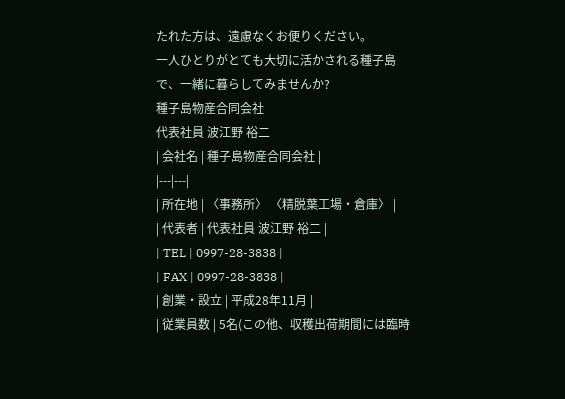たれた方は、遠慮なくお便りください。
一人ひとりがとても大切に活かされる種子島で、一緒に暮らしてみませんか?
種子島物産合同会社
代表社員 波江野 裕二
| 会社名 | 種子島物産合同会社 |
|---|---|
| 所在地 | 〈事務所〉 〈精脱葉工場・倉庫〉 |
| 代表者 | 代表社員 波江野 裕二 |
| TEL | 0997-28-3838 |
| FAX | 0997-28-3838 |
| 創業・設立 | 平成28年11月 |
| 従業員数 | 5名(この他、収穫出荷期間には臨時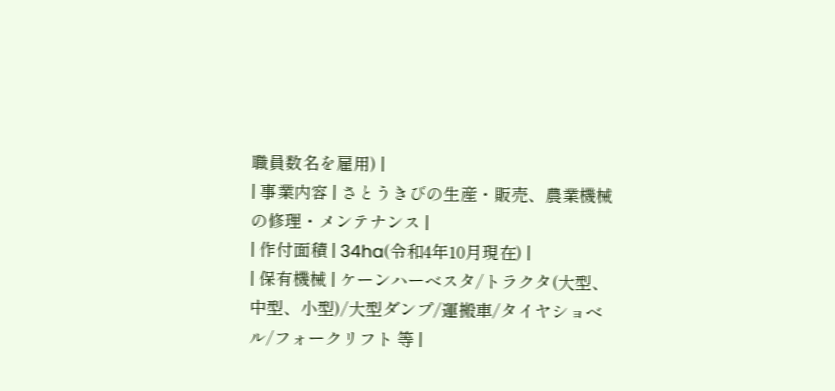職員数名を雇用) |
| 事業内容 | さとうきびの生産・販売、農業機械の修理・メンテナンス |
| 作付面積 | 34ha(令和4年10月現在) |
| 保有機械 | ケーンハーベスタ/トラクタ(大型、中型、小型)/大型ダンプ/運搬車/タイヤショベル/フォークリフト 等 |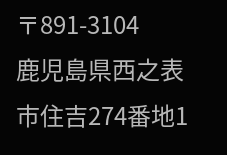〒891-3104
鹿児島県西之表市住吉274番地1